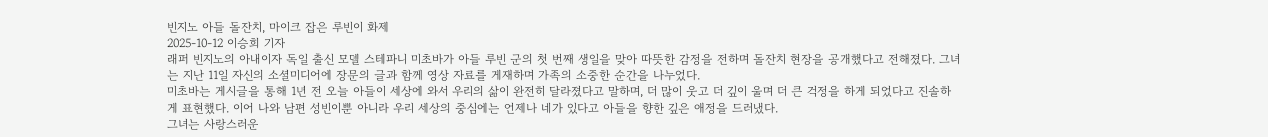빈지노 아들 돌잔치, 마이크 잡은 루빈이 화제
2025-10-12 이승희 기자
래퍼 빈지노의 아내이자 독일 출신 모델 스테파니 미초바가 아들 루빈 군의 첫 번째 생일을 맞아 따뜻한 감정을 전하며 돌잔치 현장을 공개했다고 전해졌다. 그녀는 지난 11일 자신의 소셜미디어에 장문의 글과 함께 영상 자료를 게재하며 가족의 소중한 순간을 나누었다.
미초바는 게시글을 통해 1년 전 오늘 아들이 세상에 와서 우리의 삶이 완전히 달라졌다고 말하며, 더 많이 웃고 더 깊이 울며 더 큰 걱정을 하게 되었다고 진솔하게 표현했다. 이어 나와 남편 성빈이뿐 아니라 우리 세상의 중심에는 언제나 네가 있다고 아들을 향한 깊은 애정을 드러냈다.
그녀는 사랑스러운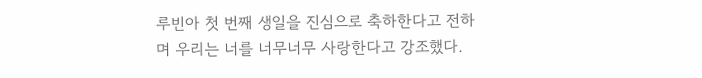루빈아 첫 번째 생일을 진심으로 축하한다고 전하며 우리는 너를 너무너무 사랑한다고 강조했다.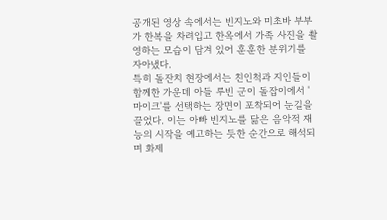공개된 영상 속에서는 빈지노와 미초바 부부가 한복을 차려입고 한옥에서 가족 사진을 촬영하는 모습이 담겨 있어 훈훈한 분위기를 자아냈다.
특히 돌잔치 현장에서는 친인척과 지인들이 함께한 가운데 아들 루빈 군이 돌잡이에서 '마이크'를 선택하는 장면이 포착되어 눈길을 끌었다. 이는 아빠 빈지노를 닮은 음악적 재능의 시작을 예고하는 듯한 순간으로 해석되며 화제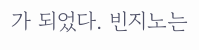가 되었다. 빈지노는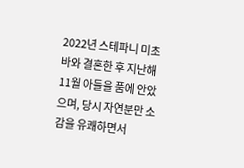2022년 스테파니 미초바와 결혼한 후 지난해 11월 아들을 품에 안았으며, 당시 자연분만 소감을 유쾌하면서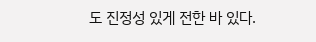도 진정성 있게 전한 바 있다.